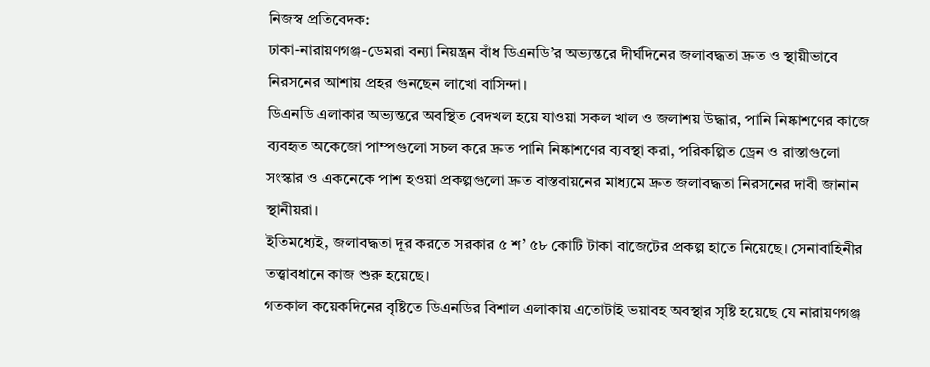নিজস্ব প্রতিবেদক:
ঢাকা-নারায়ণগঞ্জ-ডেমরা বন্যা নিয়ন্ত্রন বাঁধ ডিএনডি’র অভ্যন্তরে দীর্ঘদিনের জলাবদ্ধতা দ্রুত ও স্থায়ীভাবে নিরসনের আশায় প্রহর গুনছেন লাখো বাসিন্দা।
ডিএনডি এলাকার অভ্যন্তরে অবস্থিত বেদখল হয়ে যাওয়া সকল খাল ও জলাশয় উদ্ধার, পানি নিষ্কাশণের কাজে ব্যবহৃত অকেজো পাম্পগুলো সচল করে দ্রুত পানি নিষ্কাশণের ব্যবস্থা করা, পরিকল্পিত ড্রেন ও রাস্তাগুলো সংস্কার ও একনেকে পাশ হওয়া প্রকল্পগুলো দ্রুত বাস্তবায়নের মাধ্যমে দ্রুত জলাবদ্ধতা নিরসনের দাবী জানান স্থানীয়রা।
ইতিমধ্যেই, জলাবদ্ধতা দূর করতে সরকার ৫ শ’ ৫৮ কোটি টাকা বাজেটের প্রকল্প হাতে নিয়েছে। সেনাবাহিনীর তত্ত্বাবধানে কাজ শুরু হয়েছে।
গতকাল কয়েকদিনের বৃষ্টিতে ডিএনডির বিশাল এলাকায় এতোটাই ভয়াবহ অবস্থার সৃষ্টি হয়েছে যে নারায়ণগঞ্জ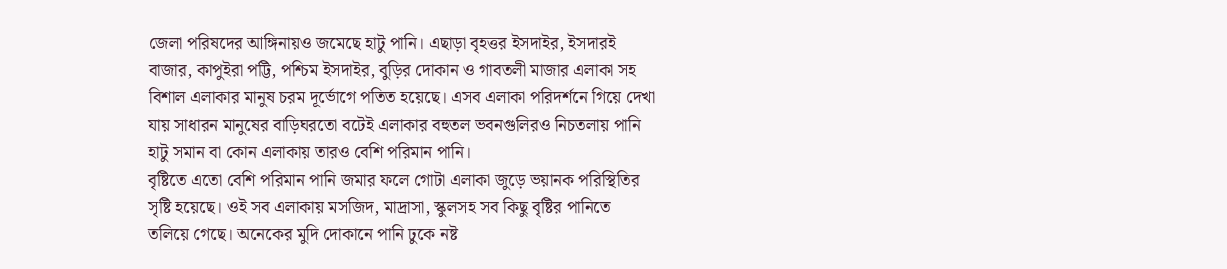জেলা পরিষদের আঙ্গিনায়ও জমেছে হাটু পানি। এছাড়া বৃহত্তর ইসদাইর, ইসদারই বাজার, কাপুইরা পট্টি, পশ্চিম ইসদাইর, বুড়ির দোকান ও গাবতলী মাজার এলাকা সহ বিশাল এলাকার মানুষ চরম দূর্ভোগে পতিত হয়েছে। এসব এলাকা পরিদর্শনে গিয়ে দেখা যায় সাধারন মানুষের বাড়িঘরতো বটেই এলাকার বহুতল ভবনগুলিরও নিচতলায় পানি হাটু সমান বা কোন এলাকায় তারও বেশি পরিমান পানি।
বৃষ্টিতে এতো বেশি পরিমান পানি জমার ফলে গোটা এলাকা জুড়ে ভয়ানক পরিস্থিতির সৃষ্টি হয়েছে। ওই সব এলাকায় মসজিদ, মাদ্রাসা, স্কুলসহ সব কিছু বৃষ্টির পানিতে তলিয়ে গেছে। অনেকের মুদি দোকানে পানি ঢুকে নষ্ট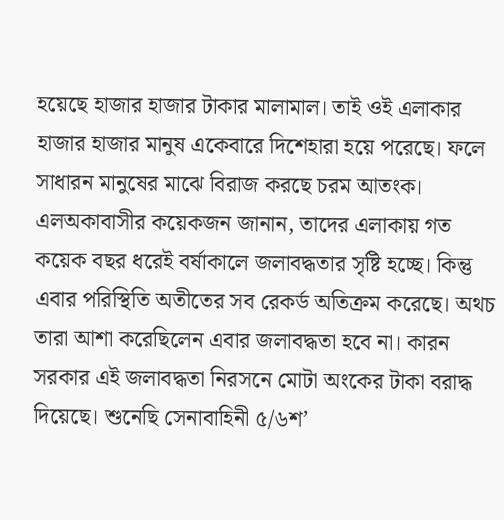হয়েছে হাজার হাজার টাকার মালামাল। তাই ওই এলাকার হাজার হাজার মানুষ একেবারে দিশেহারা হয়ে পরেছে। ফলে সাধারন মানুষের মাঝে বিরাজ করছে চরম আতংক।
এলঅকাবাসীর কয়েকজন জানান, তাদের এলাকায় গত কয়েক বছর ধরেই বর্ষাকালে জলাবদ্ধতার সৃষ্টি হচ্ছে। কিন্তু এবার পরিস্থিতি অতীতের সব রেকর্ড অতিক্রম করেছে। অথচ তারা আশা করেছিলেন এবার জলাবদ্ধতা হবে না। কারন সরকার এই জলাবদ্ধতা নিরসনে মোটা অংকের টাকা বরাদ্ধ দিয়েছে। শুনেছি সেনাবাহিনী ৫/৬শ’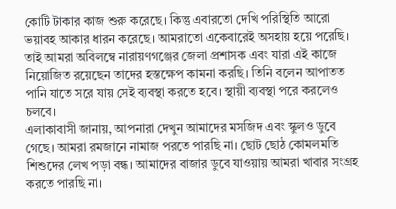কোটি টাকার কাজ শুরু করেছে। কিন্তু এবারতো দেখি পরিস্থিতি আরো ভয়াবহ আকার ধারন করেছে। আমরাতো একেবারেই অসহায় হয়ে পরেছি। তাই আমরা অবিলম্বে নারায়ণগঞ্জের জেলা প্রশাসক এবং যারা এই কাজে নিয়োজিত রয়েছেন তাদের হস্তক্ষেপ কামনা করছি। তিনি বলেন আপাতত পানি যাতে সরে যায় সেই ব্যবস্থা করতে হবে। স্থায়ী ব্যবস্থা পরে করলেও চলবে।
এলাকাবাসী জানায়, আপনারা দেখুন আমাদের মসজিদ এবং স্কুলও ডুবে গেছে। আমরা রমজানে নামাজ পরতে পারছি না। ছোট ছোঠ কোমলমতি শিশুদের লেখ পড়া বন্ধ। আমাদের বাজার ডুবে যাওয়ায় আমরা খাবার সংগ্রহ করতে পারছি না।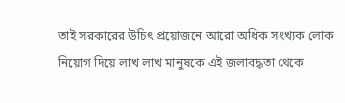তাই সরকারের উচিৎ প্রয়োজনে আরো অধিক সংখ্যক লোক নিয়োগ দিয়ে লাখ লাখ মানুষকে এই জলাবদ্ধতা থেকে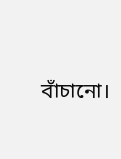বাঁচানো।